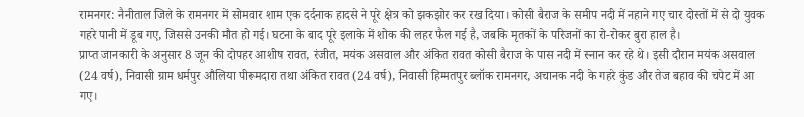रामनगर: नैनीताल जिले के रामनगर में सोमवार शाम एक दर्दनाक हादसे ने पूरे क्षेत्र को झकझोर कर रख दिया। कोसी बैराज के समीप नदी में नहाने गए चार दोस्तों में से दो युवक गहरे पानी में डूब गए, जिससे उनकी मौत हो गई। घटना के बाद पूरे इलाके में शोक की लहर फैल गई है, जबकि मृतकों के परिजनों का रो-रोकर बुरा हाल है।
प्राप्त जानकारी के अनुसार 8 जून की दोपहर आशीष रावत, रंजीत, मयंक असवाल और अंकित रावत कोसी बैराज के पास नदी में स्नान कर रहे थे। इसी दौरान मयंक असवाल (24 वर्ष), निवासी ग्राम धर्मपुर औलिया पीरूमदारा तथा अंकित रावत (24 वर्ष), निवासी हिम्मतपुर ब्लॉक रामनगर, अचानक नदी के गहरे कुंड और तेज बहाव की चपेट में आ गए।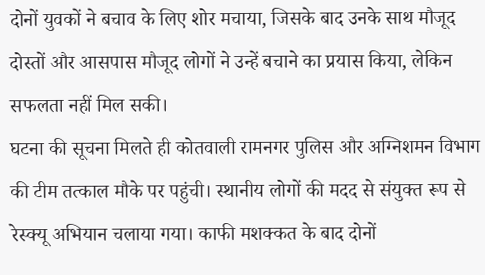दोनों युवकों ने बचाव के लिए शोर मचाया, जिसके बाद उनके साथ मौजूद दोस्तों और आसपास मौजूद लोगों ने उन्हें बचाने का प्रयास किया, लेकिन सफलता नहीं मिल सकी।
घटना की सूचना मिलते ही कोतवाली रामनगर पुलिस और अग्निशमन विभाग की टीम तत्काल मौके पर पहुंची। स्थानीय लोगों की मदद से संयुक्त रूप से रेस्क्यू अभियान चलाया गया। काफी मशक्कत के बाद दोनों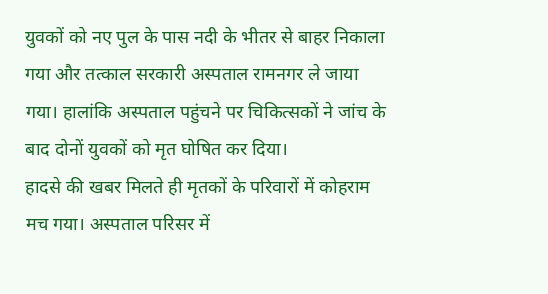युवकों को नए पुल के पास नदी के भीतर से बाहर निकाला गया और तत्काल सरकारी अस्पताल रामनगर ले जाया गया। हालांकि अस्पताल पहुंचने पर चिकित्सकों ने जांच के बाद दोनों युवकों को मृत घोषित कर दिया।
हादसे की खबर मिलते ही मृतकों के परिवारों में कोहराम मच गया। अस्पताल परिसर में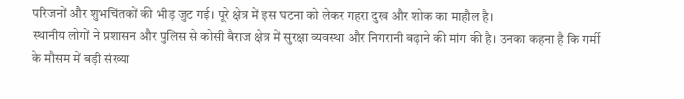परिजनों और शुभचिंतकों की भीड़ जुट गई। पूरे क्षेत्र में इस घटना को लेकर गहरा दुख और शोक का माहौल है।
स्थानीय लोगों ने प्रशासन और पुलिस से कोसी बैराज क्षेत्र में सुरक्षा व्यवस्था और निगरानी बढ़ाने की मांग की है। उनका कहना है कि गर्मी के मौसम में बड़ी संख्या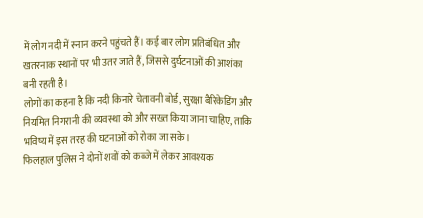में लोग नदी में स्नान करने पहुंचते हैं। कई बार लोग प्रतिबंधित और खतरनाक स्थानों पर भी उतर जाते हैं, जिससे दुर्घटनाओं की आशंका बनी रहती है।
लोगों का कहना है कि नदी किनारे चेतावनी बोर्ड, सुरक्षा बैरिकेडिंग और नियमित निगरानी की व्यवस्था को और सख्त किया जाना चाहिए, ताकि भविष्य में इस तरह की घटनाओं को रोका जा सके।
फिलहाल पुलिस ने दोनों शवों को कब्जे में लेकर आवश्यक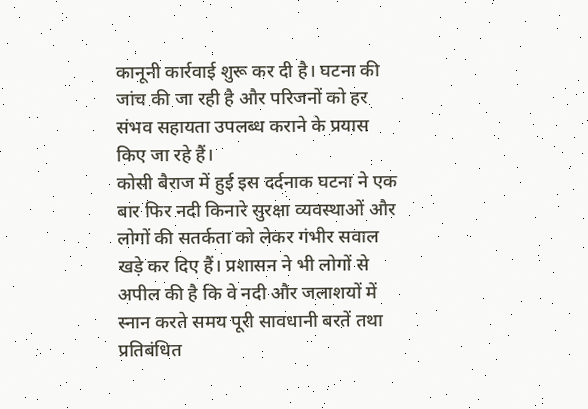कानूनी कार्रवाई शुरू कर दी है। घटना की जांच की जा रही है और परिजनों को हर संभव सहायता उपलब्ध कराने के प्रयास किए जा रहे हैं।
कोसी बैराज में हुई इस दर्दनाक घटना ने एक बार फिर नदी किनारे सुरक्षा व्यवस्थाओं और लोगों की सतर्कता को लेकर गंभीर सवाल खड़े कर दिए हैं। प्रशासन ने भी लोगों से अपील की है कि वे नदी और जलाशयों में स्नान करते समय पूरी सावधानी बरतें तथा प्रतिबंधित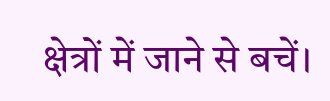क्षेत्रों में जाने से बचें।